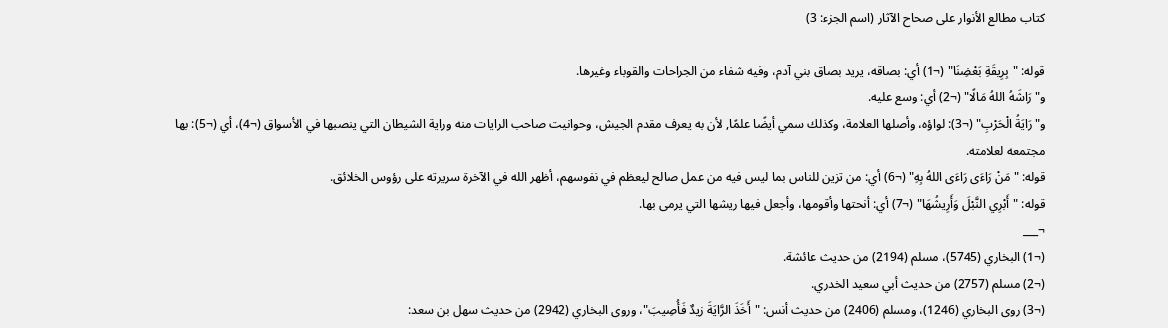كتاب مطالع الأنوار على صحاح الآثار (اسم الجزء: 3)

قوله: "بِرِيقَةِ بَعْضِنَا" (¬1) أي: بصاقه، يريد بصاق بني آدم، وفيه شفاء من الجراحات والقوباء وغيرها.
و"رَاشَهُ اللهُ مَالًا" (¬2) أي: وسع عليه.
و"رَايَةُ الْحَرْبِ" (¬3): لواؤه، وأصلها العلامة، وكذلك سمي أيضًا علمًا, لأن به يعرف مقدم الجيش، وحوانيت صاحب الرايات منه وراية الشيطان التي ينصبها في الأسواق (¬4)، أي (¬5): بها مجتمعه لعلامته.
قوله: "مَنْ رَاءَى رَاءَى اللهُ بِهِ" (¬6) أي: من تزين للناس بما ليس فيه من عمل صالح ليعظم في نفوسهم، أظهر الله في الآخرة سريرته على رؤوس الخلائق.
قوله: "أَبْرِي النَّبْلَ وَأَرِيشُهَا" (¬7) أي: أنحتها وأقومها، وأجعل فيها ريشها التي يرمى بها.
¬___
(¬1) البخاري (5745)، مسلم (2194) من حديث عائشة.
(¬2) مسلم (2757) من حديث أبي سعيد الخدري.
(¬3) روى البخاري (1246)، ومسلم (2406) من حديث أنس: "أَخَذَ الرَّايَةَ زيدٌ فَأُصِيبَ"، وروى البخاري (2942) من حديث سهل بن سعد: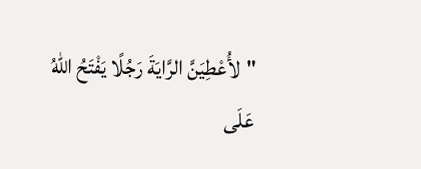"لأُعْطِيَنَّ الرَّايَةَ رَجُلًا يَفْتَحُ اللهُ عَلَى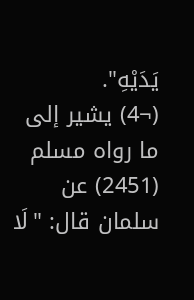يَدَيْهِ".
(¬4) يشير إلى ما رواه مسلم (2451) عن سلمان قال: "لَا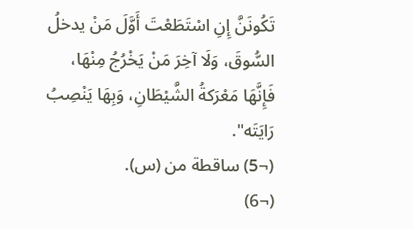تَكُونَنَّ إِنِ اسْتَطَعْتَ أَوَّلَ مَنْ يدخلُ السُّوقَ، وَلَا آخِرَ مَنْ يَخْرُجُ مِنْهَا، فَإِنَّهَا مَعْرَكةُ الشَّيْطَانِ، وَبِهَا يَنْصِبُ رَايَتَه".
(¬5) ساقطة من (س).
(¬6)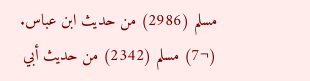مسلم (2986) من حديث ابن عباس.
(¬7) مسلم (2342) من حديث أبي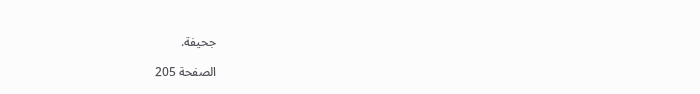جحيفة.

الصفحة 205